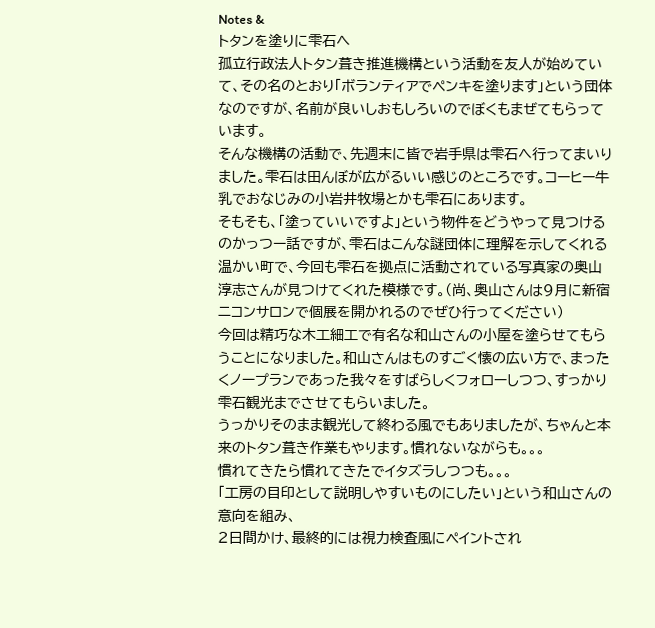Notes &
トタンを塗りに雫石へ
孤立行政法人トタン葺き推進機構という活動を友人が始めていて、その名のとおり「ボランティアでペンキを塗ります」という団体なのですが、名前が良いしおもしろいのでぼくもまぜてもらっています。
そんな機構の活動で、先週末に皆で岩手県は雫石へ行ってまいりました。雫石は田んぼが広がるいい感じのところです。コーヒー牛乳でおなじみの小岩井牧場とかも雫石にあります。
そもそも、「塗っていいですよ」という物件をどうやって見つけるのかっつー話ですが、雫石はこんな謎団体に理解を示してくれる温かい町で、今回も雫石を拠点に活動されている写真家の奥山淳志さんが見つけてくれた模様です。(尚、奥山さんは9月に新宿ニコンサロンで個展を開かれるのでぜひ行ってください)
今回は精巧な木工細工で有名な和山さんの小屋を塗らせてもらうことになりました。和山さんはものすごく懐の広い方で、まったくノープランであった我々をすばらしくフォローしつつ、すっかり雫石観光までさせてもらいました。
うっかりそのまま観光して終わる風でもありましたが、ちゃんと本来のトタン葺き作業もやります。慣れないながらも。。。
慣れてきたら慣れてきたでイタズラしつつも。。。
「工房の目印として説明しやすいものにしたい」という和山さんの意向を組み、
2日間かけ、最終的には視力検査風にペイントされ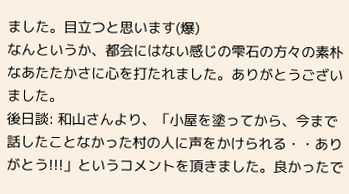ました。目立つと思います(爆)
なんというか、都会にはない感じの雫石の方々の素朴なあたたかさに心を打たれました。ありがとうございました。
後日談: 和山さんより、「小屋を塗ってから、今まで話したことなかった村の人に声をかけられる・・ありがとう!!!」というコメントを頂きました。良かったで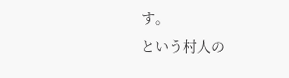す。
という村人の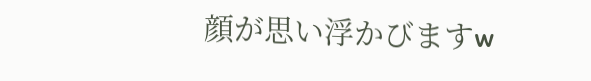顔が思い浮かびますw